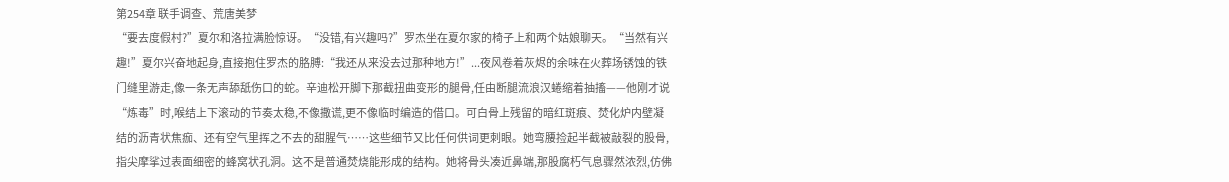第254章 联手调查、荒唐美梦
“要去度假村?”夏尔和洛拉满脸惊讶。“没错,有兴趣吗?”罗杰坐在夏尔家的椅子上和两个姑娘聊天。“当然有兴趣!”夏尔兴奋地起身,直接抱住罗杰的胳膊:“我还从来没去过那种地方!”...夜风卷着灰烬的余味在火葬场锈蚀的铁门缝里游走,像一条无声舔舐伤口的蛇。辛迪松开脚下那截扭曲变形的腿骨,任由断腿流浪汉蜷缩着抽搐——他刚才说“炼毒”时,喉结上下滚动的节奏太稳,不像撒谎,更不像临时编造的借口。可白骨上残留的暗红斑痕、焚化炉内壁凝结的沥青状焦痂、还有空气里挥之不去的甜腥气……这些细节又比任何供词更刺眼。她弯腰捡起半截被敲裂的股骨,指尖摩挲过表面细密的蜂窝状孔洞。这不是普通焚烧能形成的结构。她将骨头凑近鼻端,那股腐朽气息骤然浓烈,仿佛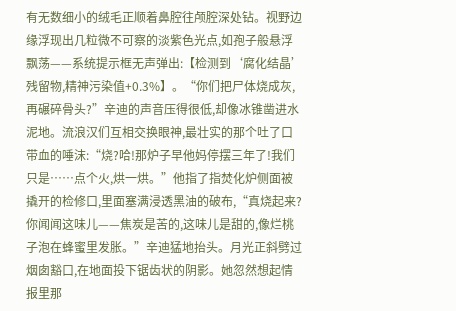有无数细小的绒毛正顺着鼻腔往颅腔深处钻。视野边缘浮现出几粒微不可察的淡紫色光点,如孢子般悬浮飘荡——系统提示框无声弹出:【检测到‘腐化结晶’残留物,精神污染值+0.3%】。“你们把尸体烧成灰,再碾碎骨头?”辛迪的声音压得很低,却像冰锥凿进水泥地。流浪汉们互相交换眼神,最壮实的那个吐了口带血的唾沫:“烧?哈!那炉子早他妈停摆三年了!我们只是……点个火,烘一烘。”他指了指焚化炉侧面被撬开的检修口,里面塞满浸透黑油的破布,“真烧起来?你闻闻这味儿——焦炭是苦的,这味儿是甜的,像烂桃子泡在蜂蜜里发胀。”辛迪猛地抬头。月光正斜劈过烟囱豁口,在地面投下锯齿状的阴影。她忽然想起情报里那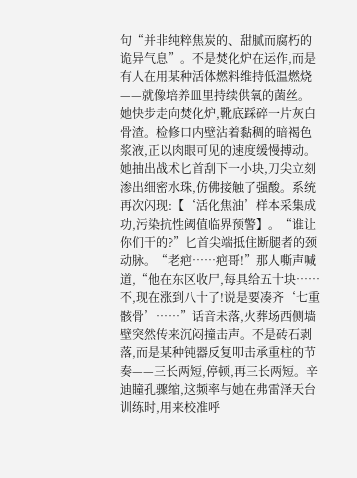句“并非纯粹焦炭的、甜腻而腐朽的诡异气息”。不是焚化炉在运作,而是有人在用某种活体燃料维持低温燃烧——就像培养皿里持续供氧的菌丝。她快步走向焚化炉,靴底踩碎一片灰白骨渣。检修口内壁沾着黏稠的暗褐色浆液,正以肉眼可见的速度缓慢搏动。她抽出战术匕首刮下一小块,刀尖立刻渗出细密水珠,仿佛接触了强酸。系统再次闪现:【‘活化焦油’样本采集成功,污染抗性阈值临界预警】。“谁让你们干的?”匕首尖端抵住断腿者的颈动脉。“老疤……疤哥!”那人嘶声喊道,“他在东区收尸,每具给五十块……不,现在涨到八十了!说是要凑齐‘七重骸骨’……”话音未落,火葬场西侧墙壁突然传来沉闷撞击声。不是砖石剥落,而是某种钝器反复叩击承重柱的节奏——三长两短,停顿,再三长两短。辛迪瞳孔骤缩,这频率与她在弗雷泽天台训练时,用来校准呼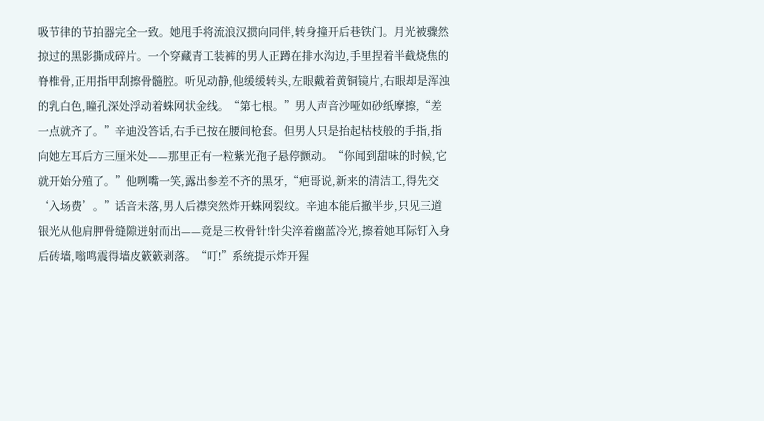吸节律的节拍器完全一致。她甩手将流浪汉掼向同伴,转身撞开后巷铁门。月光被骤然掠过的黑影撕成碎片。一个穿藏青工装裤的男人正蹲在排水沟边,手里捏着半截烧焦的脊椎骨,正用指甲刮擦骨髓腔。听见动静,他缓缓转头,左眼戴着黄铜镜片,右眼却是浑浊的乳白色,瞳孔深处浮动着蛛网状金线。“第七根。”男人声音沙哑如砂纸摩擦,“差一点就齐了。”辛迪没答话,右手已按在腰间枪套。但男人只是抬起枯枝般的手指,指向她左耳后方三厘米处——那里正有一粒紫光孢子悬停颤动。“你闻到甜味的时候,它就开始分殖了。”他咧嘴一笑,露出参差不齐的黑牙,“疤哥说,新来的清洁工,得先交‘入场费’。”话音未落,男人后襟突然炸开蛛网裂纹。辛迪本能后撤半步,只见三道银光从他肩胛骨缝隙迸射而出——竟是三枚骨针!针尖淬着幽蓝冷光,擦着她耳际钉入身后砖墙,嗡鸣震得墙皮簌簌剥落。“叮!”系统提示炸开猩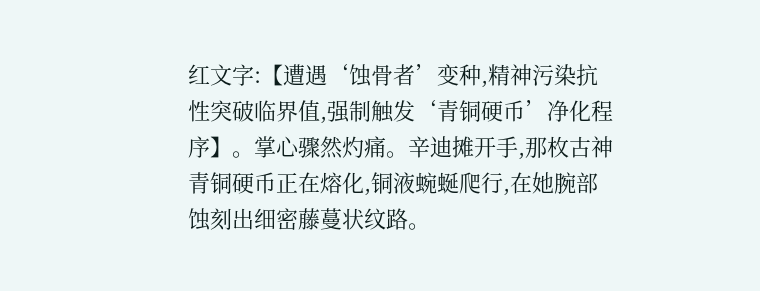红文字:【遭遇‘蚀骨者’变种,精神污染抗性突破临界值,强制触发‘青铜硬币’净化程序】。掌心骤然灼痛。辛迪摊开手,那枚古神青铜硬币正在熔化,铜液蜿蜒爬行,在她腕部蚀刻出细密藤蔓状纹路。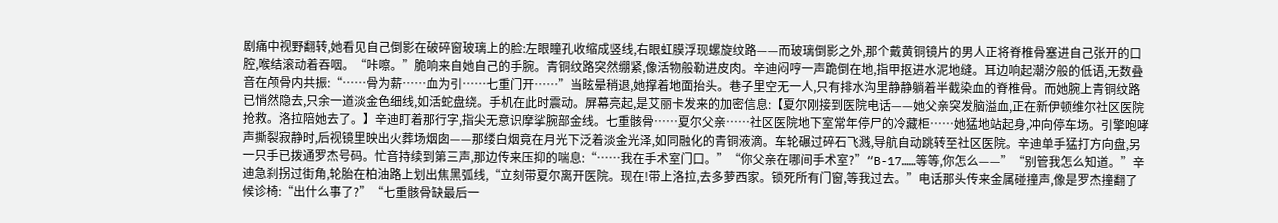剧痛中视野翻转,她看见自己倒影在破碎窗玻璃上的脸:左眼瞳孔收缩成竖线,右眼虹膜浮现螺旋纹路——而玻璃倒影之外,那个戴黄铜镜片的男人正将脊椎骨塞进自己张开的口腔,喉结滚动着吞咽。“咔嚓。”脆响来自她自己的手腕。青铜纹路突然绷紧,像活物般勒进皮肉。辛迪闷哼一声跪倒在地,指甲抠进水泥地缝。耳边响起潮汐般的低语,无数叠音在颅骨内共振:“……骨为薪……血为引……七重门开……”当眩晕稍退,她撑着地面抬头。巷子里空无一人,只有排水沟里静静躺着半截染血的脊椎骨。而她腕上青铜纹路已悄然隐去,只余一道淡金色细线,如活蛇盘绕。手机在此时震动。屏幕亮起,是艾丽卡发来的加密信息:【夏尔刚接到医院电话——她父亲突发脑溢血,正在新伊顿维尔社区医院抢救。洛拉陪她去了。】辛迪盯着那行字,指尖无意识摩挲腕部金线。七重骸骨……夏尔父亲……社区医院地下室常年停尸的冷藏柜……她猛地站起身,冲向停车场。引擎咆哮声撕裂寂静时,后视镜里映出火葬场烟囱——那缕白烟竟在月光下泛着淡金光泽,如同融化的青铜液滴。车轮碾过碎石飞溅,导航自动跳转至社区医院。辛迪单手猛打方向盘,另一只手已拨通罗杰号码。忙音持续到第三声,那边传来压抑的喘息:“……我在手术室门口。”“你父亲在哪间手术室?”“B-17……等等,你怎么——”“别管我怎么知道。”辛迪急刹拐过街角,轮胎在柏油路上划出焦黑弧线,“立刻带夏尔离开医院。现在!带上洛拉,去多萝西家。锁死所有门窗,等我过去。”电话那头传来金属碰撞声,像是罗杰撞翻了候诊椅:“出什么事了?”“七重骸骨缺最后一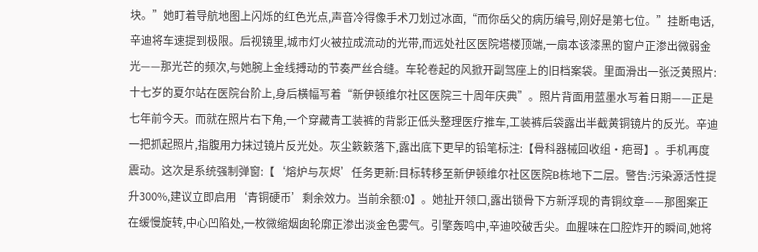块。”她盯着导航地图上闪烁的红色光点,声音冷得像手术刀划过冰面,“而你岳父的病历编号,刚好是第七位。”挂断电话,辛迪将车速提到极限。后视镜里,城市灯火被拉成流动的光带,而远处社区医院塔楼顶端,一扇本该漆黑的窗户正渗出微弱金光——那光芒的频次,与她腕上金线搏动的节奏严丝合缝。车轮卷起的风掀开副驾座上的旧档案袋。里面滑出一张泛黄照片:十七岁的夏尔站在医院台阶上,身后横幅写着“新伊顿维尔社区医院三十周年庆典”。照片背面用蓝墨水写着日期——正是七年前今天。而就在照片右下角,一个穿藏青工装裤的背影正低头整理医疗推车,工装裤后袋露出半截黄铜镜片的反光。辛迪一把抓起照片,指腹用力抹过镜片反光处。灰尘簌簌落下,露出底下更早的铅笔标注:【骨科器械回收组·疤哥】。手机再度震动。这次是系统强制弹窗:【‘熔炉与灰烬’任务更新:目标转移至新伊顿维尔社区医院B栋地下二层。警告:污染源活性提升300%,建议立即启用‘青铜硬币’剩余效力。当前余额:0】。她扯开领口,露出锁骨下方新浮现的青铜纹章——那图案正在缓慢旋转,中心凹陷处,一枚微缩烟囱轮廓正渗出淡金色雾气。引擎轰鸣中,辛迪咬破舌尖。血腥味在口腔炸开的瞬间,她将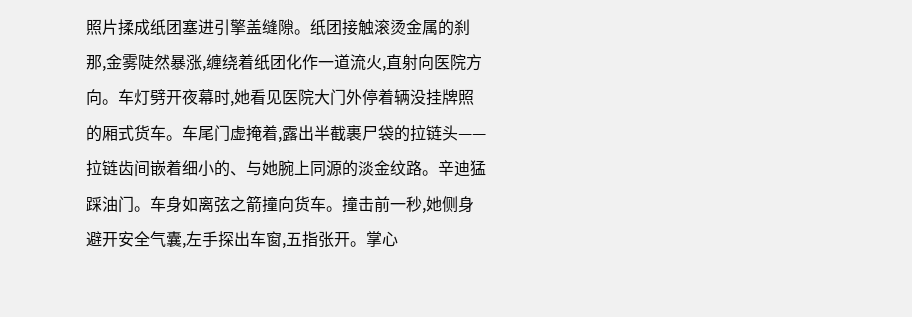照片揉成纸团塞进引擎盖缝隙。纸团接触滚烫金属的刹那,金雾陡然暴涨,缠绕着纸团化作一道流火,直射向医院方向。车灯劈开夜幕时,她看见医院大门外停着辆没挂牌照的厢式货车。车尾门虚掩着,露出半截裹尸袋的拉链头——拉链齿间嵌着细小的、与她腕上同源的淡金纹路。辛迪猛踩油门。车身如离弦之箭撞向货车。撞击前一秒,她侧身避开安全气囊,左手探出车窗,五指张开。掌心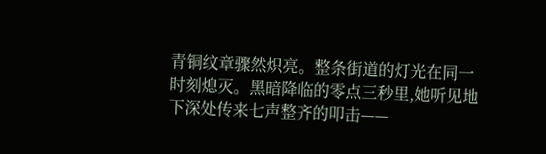青铜纹章骤然炽亮。整条街道的灯光在同一时刻熄灭。黑暗降临的零点三秒里,她听见地下深处传来七声整齐的叩击——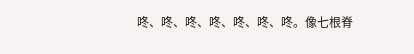咚、咚、咚、咚、咚、咚、咚。像七根脊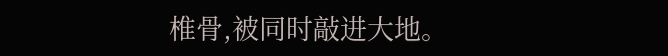椎骨,被同时敲进大地。